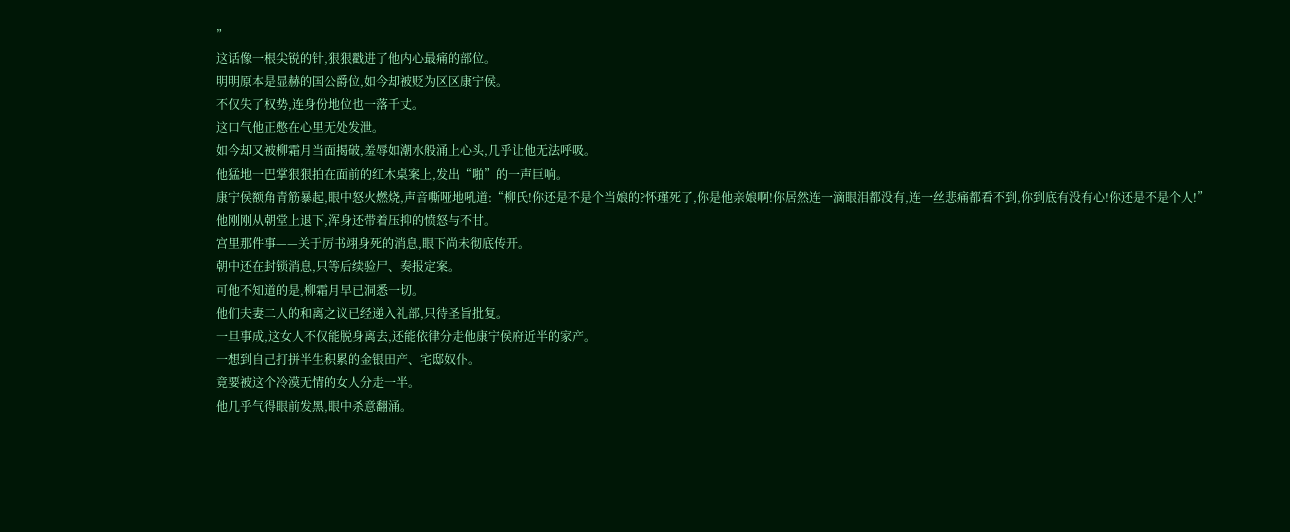”
这话像一根尖锐的针,狠狠戳进了他内心最痛的部位。
明明原本是显赫的国公爵位,如今却被贬为区区康宁侯。
不仅失了权势,连身份地位也一落千丈。
这口气他正憋在心里无处发泄。
如今却又被柳霜月当面揭破,羞辱如潮水般涌上心头,几乎让他无法呼吸。
他猛地一巴掌狠狠拍在面前的红木桌案上,发出“啪”的一声巨响。
康宁侯额角青筋暴起,眼中怒火燃烧,声音嘶哑地吼道:“柳氏!你还是不是个当娘的?怀瑾死了,你是他亲娘啊!你居然连一滴眼泪都没有,连一丝悲痛都看不到,你到底有没有心!你还是不是个人!”
他刚刚从朝堂上退下,浑身还带着压抑的愤怒与不甘。
宫里那件事——关于厉书翊身死的消息,眼下尚未彻底传开。
朝中还在封锁消息,只等后续验尸、奏报定案。
可他不知道的是,柳霜月早已洞悉一切。
他们夫妻二人的和离之议已经递入礼部,只待圣旨批复。
一旦事成,这女人不仅能脱身离去,还能依律分走他康宁侯府近半的家产。
一想到自己打拼半生积累的金银田产、宅邸奴仆。
竟要被这个冷漠无情的女人分走一半。
他几乎气得眼前发黑,眼中杀意翻涌。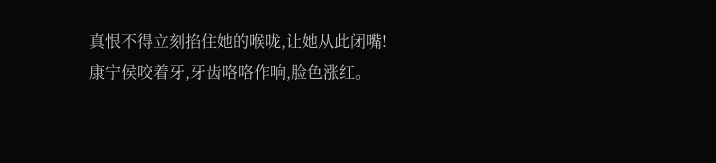真恨不得立刻掐住她的喉咙,让她从此闭嘴!
康宁侯咬着牙,牙齿咯咯作响,脸色涨红。